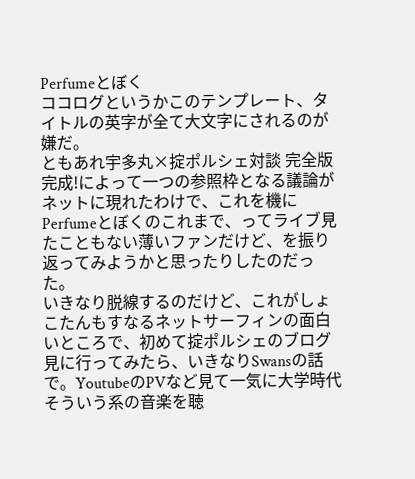Perfumeとぼく
ココログというかこのテンプレート、タイトルの英字が全て大文字にされるのが嫌だ。
ともあれ宇多丸×掟ポルシェ対談 完全版完成!によって一つの参照枠となる議論がネットに現れたわけで、これを機にPerfumeとぼくのこれまで、ってライブ見たこともない薄いファンだけど、を振り返ってみようかと思ったりしたのだった。
いきなり脱線するのだけど、これがしょこたんもすなるネットサーフィンの面白いところで、初めて掟ポルシェのブログ見に行ってみたら、いきなりSwansの話で。YoutubeのPVなど見て一気に大学時代そういう系の音楽を聴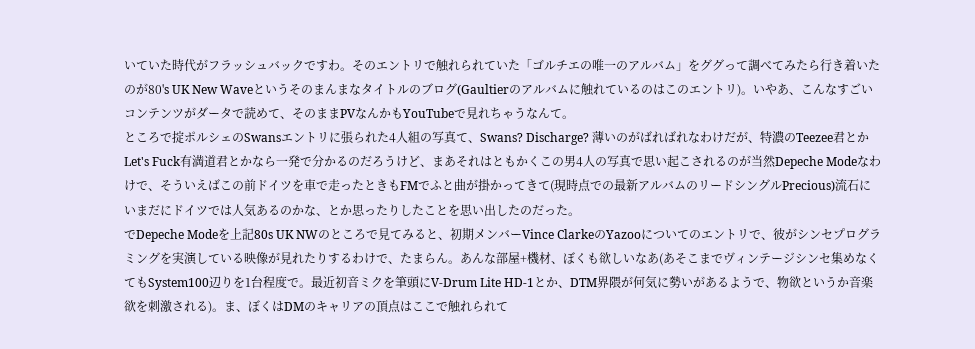いていた時代がフラッシュバックですわ。そのエントリで触れられていた「ゴルチエの唯一のアルバム」をググって調べてみたら行き着いたのが80's UK New Waveというそのまんまなタイトルのブログ(Gaultierのアルバムに触れているのはこのエントリ)。いやあ、こんなすごいコンテンツがダータで読めて、そのままPVなんかもYouTubeで見れちゃうなんて。
ところで掟ポルシェのSwansエントリに張られた4人組の写真て、Swans? Discharge? 薄いのがばればれなわけだが、特濃のTeezee君とかLet's Fuck有満道君とかなら一発で分かるのだろうけど、まあそれはともかくこの男4人の写真で思い起こされるのが当然Depeche Modeなわけで、そういえばこの前ドイツを車で走ったときもFMでふと曲が掛かってきて(現時点での最新アルバムのリードシングルPrecious)流石にいまだにドイツでは人気あるのかな、とか思ったりしたことを思い出したのだった。
でDepeche Modeを上記80s UK NWのところで見てみると、初期メンバーVince ClarkeのYazooについてのエントリで、彼がシンセプログラミングを実演している映像が見れたりするわけで、たまらん。あんな部屋+機材、ぼくも欲しいなあ(あそこまでヴィンテージシンセ集めなくてもSystem100辺りを1台程度で。最近初音ミクを筆頭にV-Drum Lite HD-1とか、DTM界隈が何気に勢いがあるようで、物欲というか音楽欲を刺激される)。ま、ぼくはDMのキャリアの頂点はここで触れられて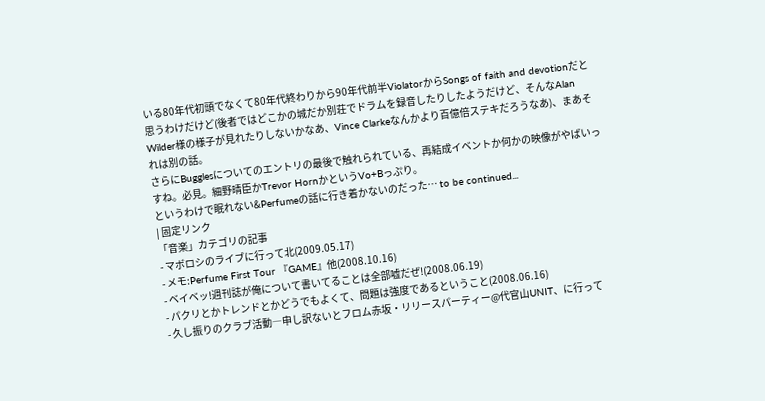いる80年代初頭でなくて80年代終わりから90年代前半ViolatorからSongs of faith and devotionだと思うわけだけど(後者ではどこかの城だか別荘でドラムを録音したりしたようだけど、そんなAlan Wilder様の様子が見れたりしないかなあ、Vince Clarkeなんかより百億倍ステキだろうなあ)、まあそれは別の話。
さらにBugglesについてのエントリの最後で触れられている、再結成イベントか何かの映像がやばいっすね。必見。細野晴臣かTrevor HornかというVo+Bっぷり。
というわけで眠れない&Perfumeの話に行き着かないのだった… to be continued...
| 固定リンク
「音楽」カテゴリの記事
- マボロシのライブに行って北(2009.05.17)
- メモ:Perfume First Tour 『GAME』他(2008.10.16)
- ベイベッ!週刊誌が俺について書いてることは全部嘘だぜ!(2008.06.19)
- パクリとかトレンドとかどうでもよくて、問題は強度であるということ(2008.06.16)
- 久し振りのクラブ活動―申し訳ないとフロム赤坂・リリースパーティー@代官山UNIT、に行って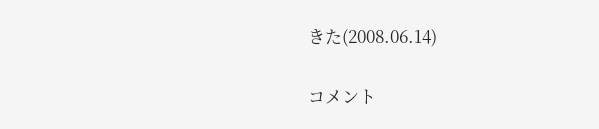きた(2008.06.14)

コメント